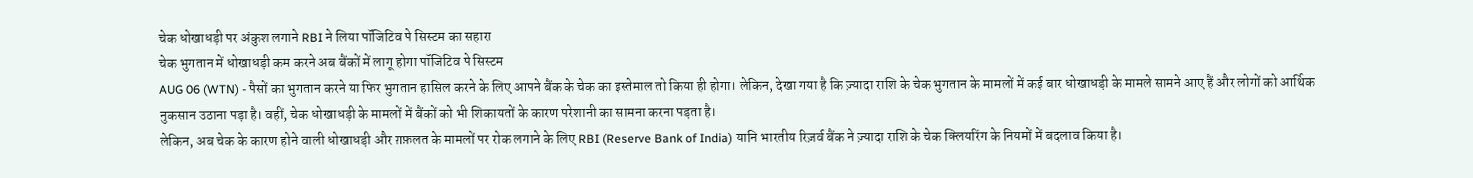चेक धोखाधड़ी पर अंकुश लगाने RBI ने लिया पॉजिटिव पे सिस्टम का सहारा
चेक भुगतान में धोखाधड़ी कम करने अब बैंकों में लागू होगा पॉजिटिव पे सिस्टम
AUG 06 (WTN) - पैसों का भुगतान करने या फिर भुगतान हासिल करने के लिए आपने बैंक के चेक का इस्तेमाल तो किया ही होगा। लेकिन, देखा गया है कि ज़्यादा राशि के चेक भुगतान के मामलों में कई बार धोखाधड़ी के मामले सामने आए हैं और लोगों को आर्थिक नुकसान उठाना पड़ा है। वहीं, चेक धोखाधड़ी के मामलों में बैंकों को भी शिकायतों के कारण परेशानी का सामना करना पड़ता है।
लेकिन, अब चेक के कारण होने वाली धोखाधड़ी और ग़फ़लत के मामलों पर रोक लगाने के लिए RBI (Reserve Bank of India) यानि भारतीय रिज़र्व बैंक ने ज़्यादा राशि के चेक क्लियरिंग के नियमों में बदलाव किया है।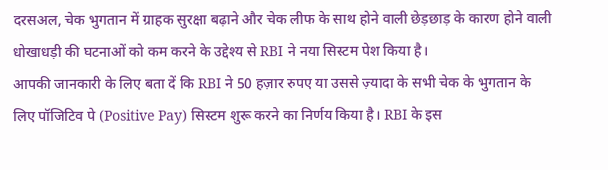दरसअल, चेक भुगतान में ग्राहक सुरक्षा बढ़ाने और चेक लीफ के साथ होने वाली छेड़छाड़ के कारण होने वाली धोखाधड़ी की घटनाओं को कम करने के उद्देश्य से RBI ने नया सिस्टम पेश किया है।
आपकी जानकारी के लिए बता दें कि RBI ने 50 हज़ार रुपए या उससे ज़्यादा के सभी चेक के भुगतान के लिए पॉजिटिव पे (Positive Pay) सिस्टम शुरू करने का निर्णय किया है। RBI के इस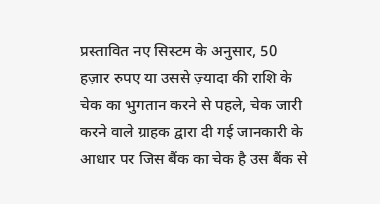प्रस्तावित नए सिस्टम के अनुसार, 50 हज़ार रुपए या उससे ज़्यादा की राशि के चेक का भुगतान करने से पहले, चेक जारी करने वाले ग्राहक द्वारा दी गई जानकारी के आधार पर जिस बैंक का चेक है उस बैंक से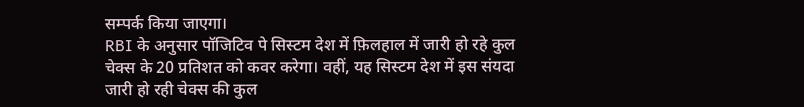सम्पर्क किया जाएगा।
RBI के अनुसार पॉजिटिव पे सिस्टम देश में फ़िलहाल में जारी हो रहे कुल चेक्स के 20 प्रतिशत को कवर करेगा। वहीं, यह सिस्टम देश में इस संयदा जारी हो रही चेक्स की कुल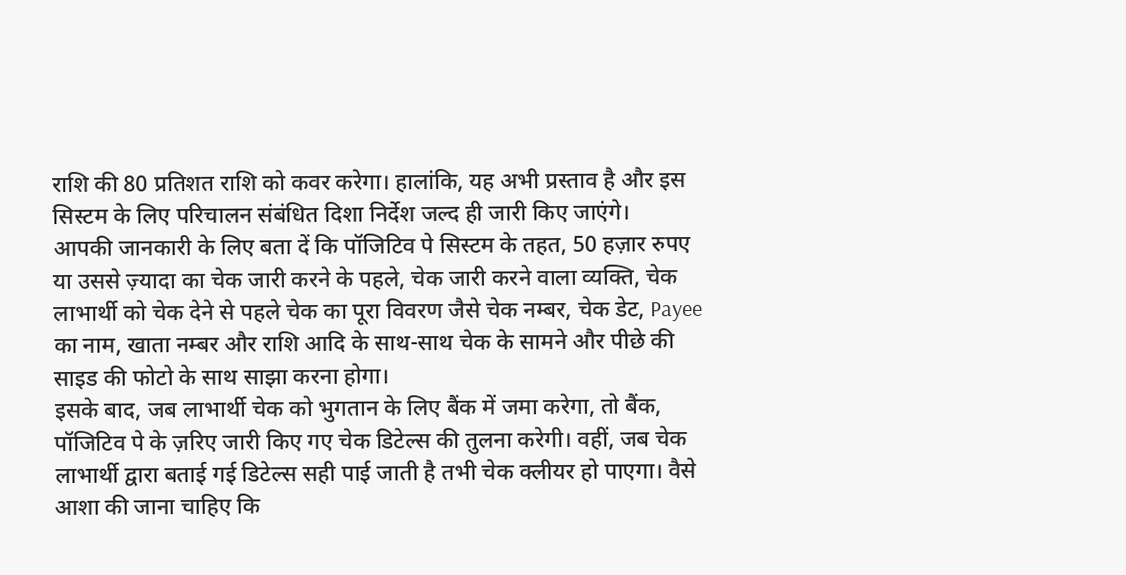राशि की 80 प्रतिशत राशि को कवर करेगा। हालांकि, यह अभी प्रस्ताव है और इस सिस्टम के लिए परिचालन संबंधित दिशा निर्देश जल्द ही जारी किए जाएंगे।
आपकी जानकारी के लिए बता दें कि पॉजिटिव पे सिस्टम के तहत, 50 हज़ार रुपए या उससे ज़्यादा का चेक जारी करने के पहले, चेक जारी करने वाला व्यक्ति, चेक लाभार्थी को चेक देने से पहले चेक का पूरा विवरण जैसे चेक नम्बर, चेक डेट, Payee का नाम, खाता नम्बर और राशि आदि के साथ-साथ चेक के सामने और पीछे की साइड की फोटो के साथ साझा करना होगा।
इसके बाद, जब लाभार्थी चेक को भुगतान के लिए बैंक में जमा करेगा, तो बैंक, पॉजिटिव पे के ज़रिए जारी किए गए चेक डिटेल्स की तुलना करेगी। वहीं, जब चेक लाभार्थी द्वारा बताई गई डिटेल्स सही पाई जाती है तभी चेक क्लीयर हो पाएगा। वैसे आशा की जाना चाहिए कि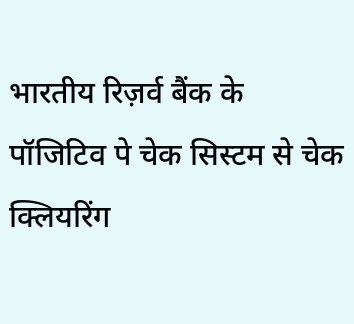भारतीय रिज़र्व बैंक के पॉजिटिव पे चेक सिस्टम से चेक क्लियरिंग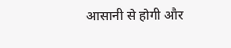आसानी से होगी और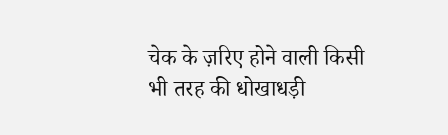चेक के ज़रिए होने वाली किसी भी तरह की धोखाधड़ी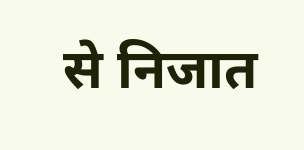से निजात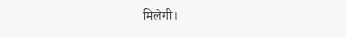मिलेगी।